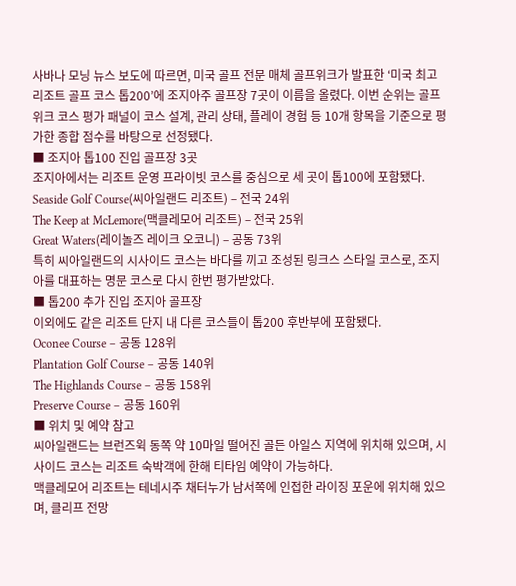사바나 모닝 뉴스 보도에 따르면, 미국 골프 전문 매체 골프위크가 발표한 ‘미국 최고 리조트 골프 코스 톱200’에 조지아주 골프장 7곳이 이름을 올렸다. 이번 순위는 골프위크 코스 평가 패널이 코스 설계, 관리 상태, 플레이 경험 등 10개 항목을 기준으로 평가한 종합 점수를 바탕으로 선정됐다.
■ 조지아 톱100 진입 골프장 3곳
조지아에서는 리조트 운영 프라이빗 코스를 중심으로 세 곳이 톱100에 포함됐다.
Seaside Golf Course(씨아일랜드 리조트) – 전국 24위
The Keep at McLemore(맥클레모어 리조트) – 전국 25위
Great Waters(레이놀즈 레이크 오코니) – 공동 73위
특히 씨아일랜드의 시사이드 코스는 바다를 끼고 조성된 링크스 스타일 코스로, 조지아를 대표하는 명문 코스로 다시 한번 평가받았다.
■ 톱200 추가 진입 조지아 골프장
이외에도 같은 리조트 단지 내 다른 코스들이 톱200 후반부에 포함됐다.
Oconee Course – 공동 128위
Plantation Golf Course – 공동 140위
The Highlands Course – 공동 158위
Preserve Course – 공동 160위
■ 위치 및 예약 참고
씨아일랜드는 브런즈윅 동쪽 약 10마일 떨어진 골든 아일스 지역에 위치해 있으며, 시사이드 코스는 리조트 숙박객에 한해 티타임 예약이 가능하다.
맥클레모어 리조트는 테네시주 채터누가 남서쪽에 인접한 라이징 포운에 위치해 있으며, 클리프 전망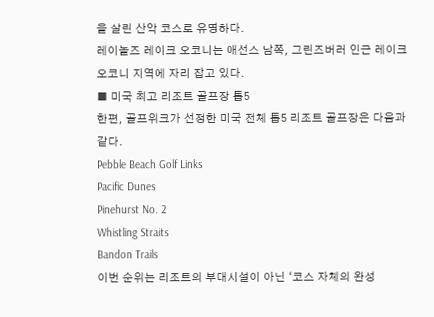을 살린 산악 코스로 유명하다.
레이놀즈 레이크 오코니는 애선스 남쪽, 그린즈버러 인근 레이크 오코니 지역에 자리 잡고 있다.
■ 미국 최고 리조트 골프장 톱5
한편, 골프위크가 선정한 미국 전체 톱5 리조트 골프장은 다음과 같다.
Pebble Beach Golf Links
Pacific Dunes
Pinehurst No. 2
Whistling Straits
Bandon Trails
이번 순위는 리조트의 부대시설이 아닌 ‘코스 자체의 완성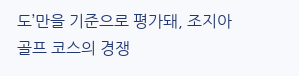도’만을 기준으로 평가돼, 조지아 골프 코스의 경쟁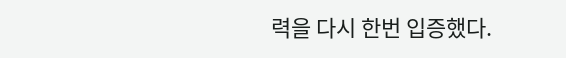력을 다시 한번 입증했다.